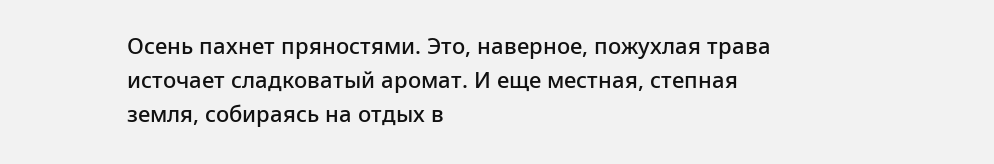Осень пахнет пряностями. Это, наверное, пожухлая трава источает сладковатый аромат. И еще местная, степная земля, собираясь на отдых в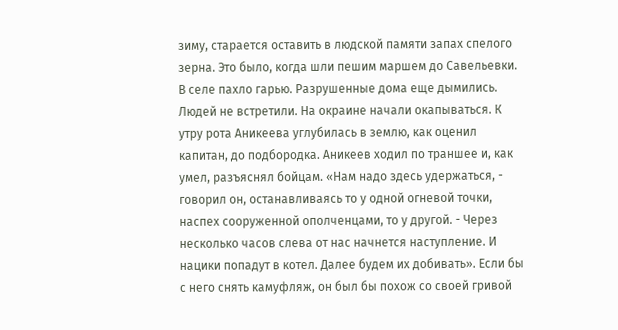зиму, старается оставить в людской памяти запах спелого зерна. Это было, когда шли пешим маршем до Савельевки. В селе пахло гарью. Разрушенные дома еще дымились. Людей не встретили. На окраине начали окапываться. К утру рота Аникеева углубилась в землю, как оценил капитан, до подбородка. Аникеев ходил по траншее и, как умел, разъяснял бойцам. «Нам надо здесь удержаться, - говорил он, останавливаясь то у одной огневой точки, наспех сооруженной ополченцами, то у другой. - Через несколько часов слева от нас начнется наступление. И нацики попадут в котел. Далее будем их добивать». Если бы с него снять камуфляж, он был бы похож со своей гривой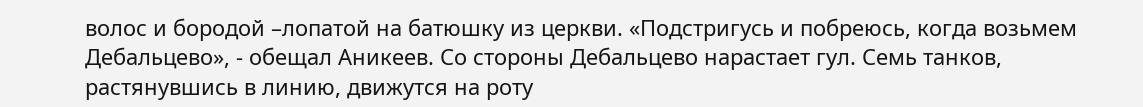волос и бородой –лопатой на батюшку из церкви. «Подстригусь и побреюсь, когда возьмем Дебальцево», - обещал Аникеев. Со стороны Дебальцево нарастает гул. Семь танков, растянувшись в линию, движутся на роту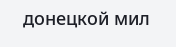донецкой мил